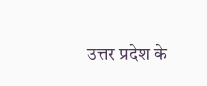उत्तर प्रदेश के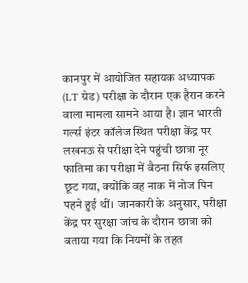कानपुर में आयोजित सहायक अध्यापक (LT ग्रेड) परीक्षा के दौरान एक हैरान करने वाला मामला सामने आया है। ज्ञान भारती गर्ल्स इंटर कॉलेज स्थित परीक्षा केंद्र पर लखनऊ से परीक्षा देने पहुंची छात्रा नूर फातिमा का परीक्षा में बैठना सिर्फ इसलिए छूट गया, क्योंकि वह नाक में नोज पिन पहने हुई थीं। जानकारी के अनुसार, परीक्षा केंद्र पर सुरक्षा जांच के दौरान छात्रा को बताया गया कि नियमों के तहत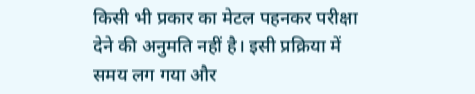किसी भी प्रकार का मेटल पहनकर परीक्षा देने की अनुमति नहीं है। इसी प्रक्रिया में समय लग गया और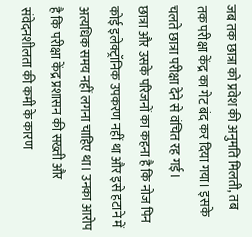जब तक छात्रा को प्रवेश की अनुमति मिलती, तब तक परीक्षा केंद्र का गेट बंद कर दिया गया। इसके चलते छात्रा परीक्षा देने से वंचित रह गई।
छात्रा और उसके परिजनों का कहना है कि नोज पिन कोई इलेक्ट्रॉनिक उपकरण नहीं था और इसे हटाने में अत्यधिक समय नहीं लगना चाहिए था। उनका आरोप है कि परीक्षा केंद्र प्रशासन की सख्ती और संवेदनशीलता की कमी के कारण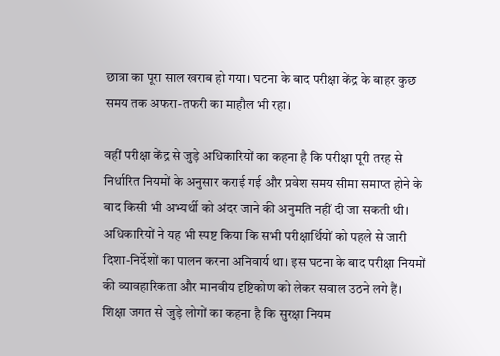छात्रा का पूरा साल खराब हो गया। घटना के बाद परीक्षा केंद्र के बाहर कुछ समय तक अफरा-तफरी का माहौल भी रहा।

वहीं परीक्षा केंद्र से जुड़े अधिकारियों का कहना है कि परीक्षा पूरी तरह से निर्धारित नियमों के अनुसार कराई गई और प्रवेश समय सीमा समाप्त होने के बाद किसी भी अभ्यर्थी को अंदर जाने की अनुमति नहीं दी जा सकती थी। अधिकारियों ने यह भी स्पष्ट किया कि सभी परीक्षार्थियों को पहले से जारी दिशा-निर्देशों का पालन करना अनिवार्य था। इस घटना के बाद परीक्षा नियमों की व्यावहारिकता और मानवीय दृष्टिकोण को लेकर सवाल उठने लगे हैं। शिक्षा जगत से जुड़े लोगों का कहना है कि सुरक्षा नियम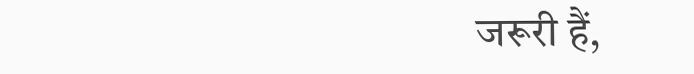जरूरी हैं,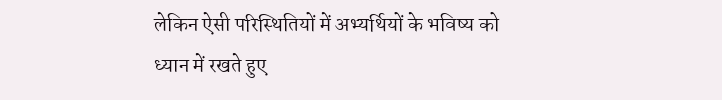लेकिन ऐसी परिस्थितियों में अभ्यर्थियों के भविष्य को ध्यान में रखते हुए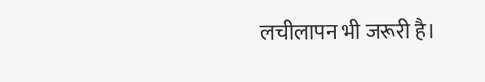लचीलापन भी जरूरी है।